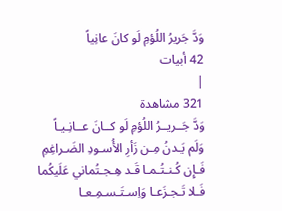وَدَّ جَريرُ اللُؤمِ لَو كانَ عانِياً
42 أبيات
|
321 مشاهدة
وَدَّ جَــريــرُ اللُؤمِ لَو كــانَ عــانِـيـاً
وَلَم يَـدنُ مِـن زَأرِ الأُسـودِ الضَـراغِمِ
فَـإِن كُـنـتُـمـا قَـد هِـجـتُماني عَلَيكُما
فَـلا تَـجـزَعـا وَاِسـتَـسـمِـعـا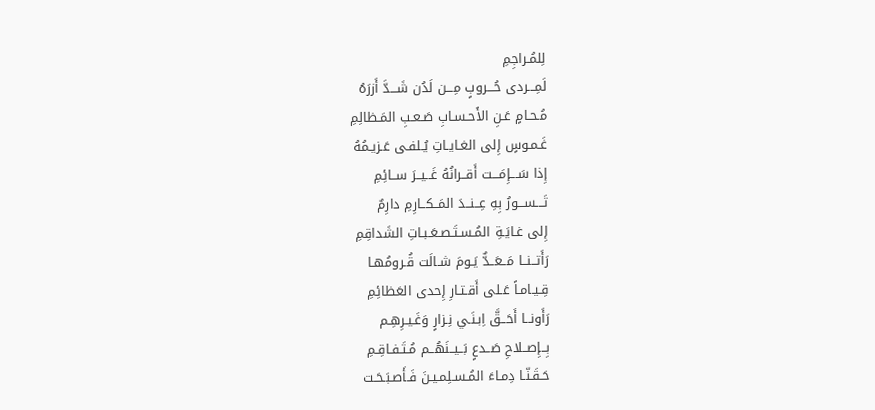لِلمُـراجِمِ
لَمِـــردى حُـــروبٍ مِـــن لَدُن شَـــدَّ أَزرَهُ
مُـحـامٍ عَـنِ الأَحـسـابِ صَـعـبِ المَـظالِمِ
غَـمـوسٍ إِلى الغـايـاتِ يُـلفـى عَـزيـمُهُ
إِذا سَـــإِمَـــت أَقــرانُهُ غَــيــرَ ســائِمِ
تَـــســـورُ بِهِ عِــنــدَ المَــكــارِمِ دارِمٌ
إِلى غـايَـةِ المُـسـتَـصـعَـبـاتِ الشَداقِمِ
رَأَتــنــا مَــعَــدٌّ يَـومَ شـالَت قُـرومُهـا
قِـيـامـاً عَـلى أَقـتـارِ إِحدى العَظائِمِ
رَأَونــا أَحَــقَّ اِبـنَـي نِـزارٍ وَغَـيـرِهِـم
بِــإِصــلاحِ صَــدعٍ بَــيــنَهُــم مُـتَـفـاقِـمِ
حَـقَـنّـا دِمـاءَ المُـسـلِمـيـنَ فَـأَصـبَـحَـت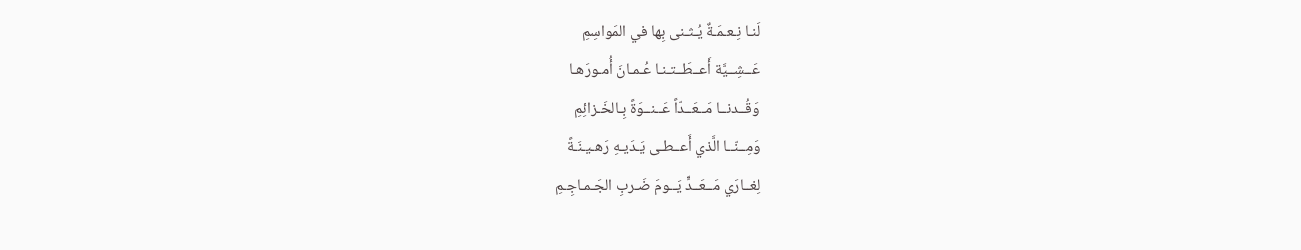لَنـا نِـعـمَـةٌ يُـثـنى بِها في المَواسِمِ
عَــشِــيَّة أَعــطَــتـنـا عُـمـانَ أُمـورَهـا
وَقُــدنــا مَــعَــدّاً عَــنــوَةً بِـالخَـزائِمِ
وَمِــنّــا الَّذي أَعــطـى يَـدَيـهِ رَهـيـنَـةً
لِغــارَي مَــعَــدٍّ يَــومَ ضَـربِ الجَـمـاجِـمِ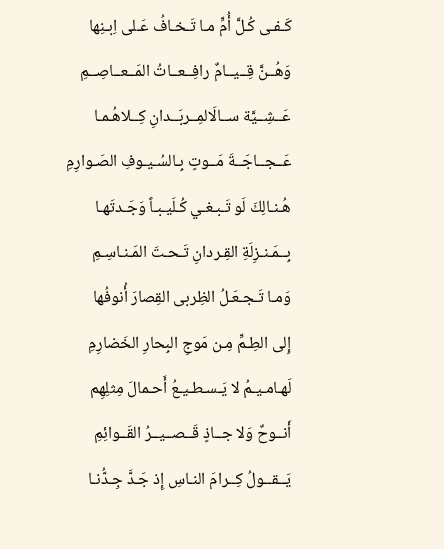كَـفـى كُـلَّ أُمٍّ مـا تَـخـافُ عَـلى اِبـنِها
وَهُــنَّ قِــيــامٌ رافِــعــاتُ المَــعــاصِــمِ
عَــشِــيَّة ســالَالمِــربَــدانِ كِــلاهُـمـا
عَــجــاجَــةَ مَــوتٍ بِـالسُـيـوفِ الصَـوارِمِ
هُـنـالِكَ لَو تَـبـغـي كُـلَيـبـاً وَجَـدتَهـا
بِــمَـنـزِلَةِ القِـردانِ تَـحـتَ المَـنـاسِـمِ
وَمـا تَـجـعَـلُ الظِربى القِصارَ أُنوفُها
إِلى الطِـمِّ مِـن مَوجِ البِحارِ الخَضارِمِ
لَهـامـيـمُ لا يَـسـطـيـعُ أَحـمالَ مِثلِهِم
أَنــوحٌ وَلا جــاذٍ قَــصــيــرُ القَــوائِمِ
يَــقــولُ كِــرامَ النـاسِ إِذ جَـدَّ جِـدُّنـا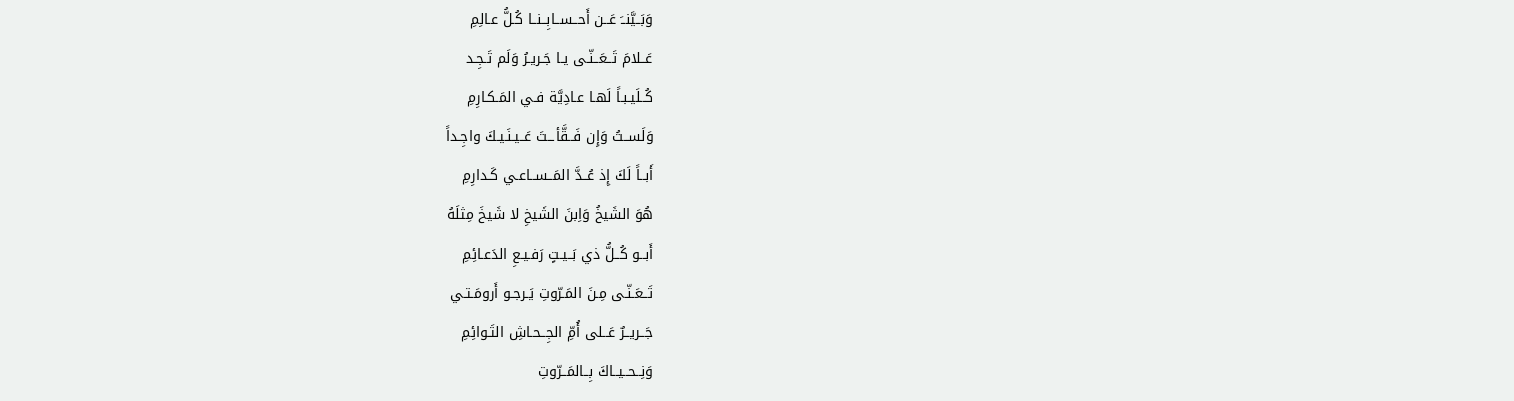وَبَــيَّنــَ عَــن أَحــســابِــنــا كُـلُّ عـالِمِ
عَــلامَ تَــعَــنّـى يـا جَـريـرُ وَلَم تَـجِـد
كُــلَيـبـاً لَهـا عـادِيَّة فـي المَـكـارِمِ
وَلَســتُ وَإِن فَــقَّأــتَ عَــيـنَـيـكَ واجِـداً
أَبــاً لَكَ إِذ عُــدَّ المَــســاعـي كَـدارِمِ
هُوَ الشَيخُ وَاِبنَ الشَيخِ لا شَيخَ مِثلَهُ
أَبــو كُــلُّ ذي بَــيـتٍ رَفـيـعِ الدَعـائِمِ
تَــعَـنّـى مِـنَ المَـرّوتِ يَـرجـو أَرومَـتـي
جَــريــرٌ عَــلى أُمِّ الجِــحـاشِ التَـوائِمِ
وَنِــحــيــاكَ بِــالمَــرّوتِ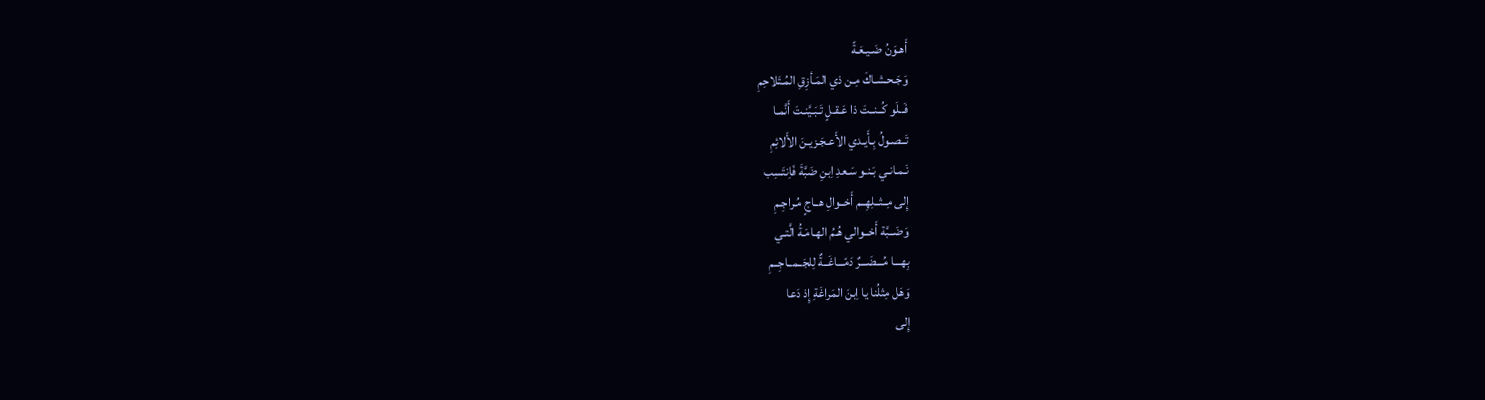أَهـوَنُ ضَـيـعَـةً
وَجَـحـشـاكَ مِـن ذي المَـأزِقِ المُـتَلاحِمِ
فَــلَو كُــنــتَ ذا عَـقـلٍ تَـبَـيَّنـتَ أَنَّمـا
تَــصـولُ بِـأَيـدي الأَعـجَـزيـنَ الأَلائِمِ
نَـمـانـي بَـنـو سَـعدِ اِبنِ ضَبَّةَ فَاِنتَسِب
إِلى مِــثــلِهِــم أَخــوالِ هــاجٍ مُـراجِـمِ
وَضَــبَّة أَخــوالي هُـمُ الهـامَـةُ الَّتـي
بِهـــا مُـــضَـــرٌ دَمّـــاغَــةٌ لِلجَــمــاجِــمِ
وَهَل مِثلُنا يا اِبنَ المَراغَةِ إِذ دَعا
إِلى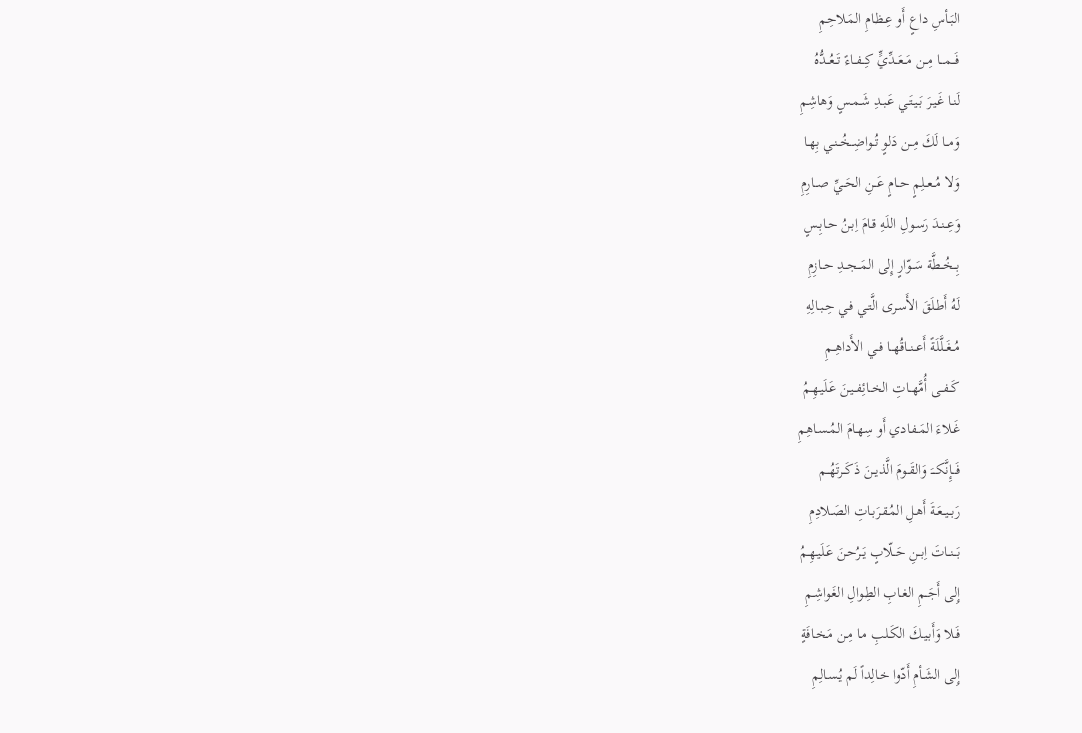البَـأسِ داعٍ أَو عِـظـامِ المَـلاحِمِ
فَـــمـــا مِــن مَــعَــدِّيٍّ كِــفــاءً تَــعُــدُّهُ
لَنـا غَـيـرَ بَـيـتَـي عَـبـدِ شَـمـسٍ وَهاشِمِ
وَمــا لَكَ مِــن دَلوٍ تُــواضِــخُــنـي بِهـا
وَلا مُــعــلِمٍ حــامٍ عَــنِ الحَــيِّ صــارِمِ
وَعِــنـدَ رَسـولِ اللَهِ قـامَ اِبـنُ حـابِـسٍ
بِــخُــطَّة سَــوّارٍ إِلى المَــجــدِ حــازِمِ
لَهُ أَطـلَقَ الأَسـرى الَّتـي فـي حِـبـالِهِ
مُــغَــلَّلَةً أَعــنــاقُهــا فــي الأَداهِــمِ
كَــفــى أُمَّهــاتِ الخــائِفــيـنَ عَـلَيـهِـمُ
غَـلاءَ المَـفـادي أَو سِهـامَ المُـسـاهِمِ
فَـــإِنَّكـــَ وَالقَــومَ الَّذيــنَ ذَكَــرتَهُــم
رَبــيــعَـةَ أَهـلِ المُـقـرَبـاتِ الصَـلادِمِ
بَــنــاتَ اِبــنِ حَــلّابٍ يَــرُحـنَ عَـلَيـهِـمُ
إِلى أَجَــمِ الغـابِ الطِـوالِ الغَـواشِـمِ
فَـلا وَأَبـيـكَ الكَـلبِ مـا مِـن مَـخـافَةٍ
إِلى الشَـأمِ أَدّوا خـالِداً لَم يُـسـالِمِ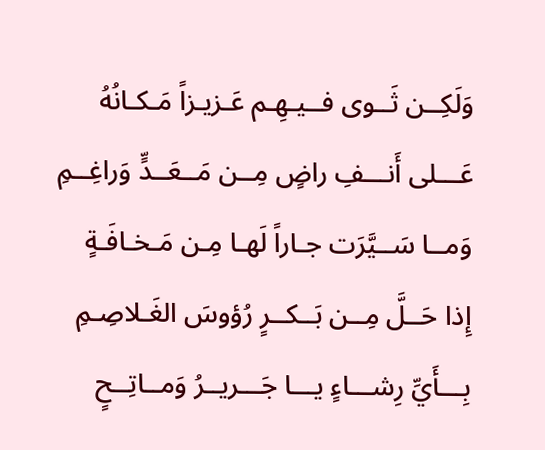وَلَكِــن ثَــوى فــيـهِـم عَـزيـزاً مَـكـانُهُ
عَـــلى أَنـــفِ راضٍ مِــن مَــعَــدٍّ وَراغِــمِ
وَمــا سَــيَّرَت جـاراً لَهـا مِـن مَـخـافَـةٍ
إِذا حَــلَّ مِــن بَــكــرٍ رُؤوسَ الغَـلاصِـمِ
بِـــأَيِّ رِشـــاءٍ يـــا جَـــريــرُ وَمــاتِــحٍ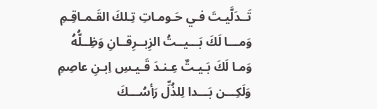تَــدَلَّيـتَ فـي حَـومـاتِ تِـلكَ القَـمـاقِـمِ
وَمـــا لَكَ بَـــيــتُ الزِبــرِقــانِ وَظِــلُّهُ
وَمـا لَكَ بَـيـتٌ عِـنـدَ قَـيـسِ اِبـنِ عاصِمِ
وَلَكِـــن بَـــدا لِلذُلِّ رَأسُـــكَ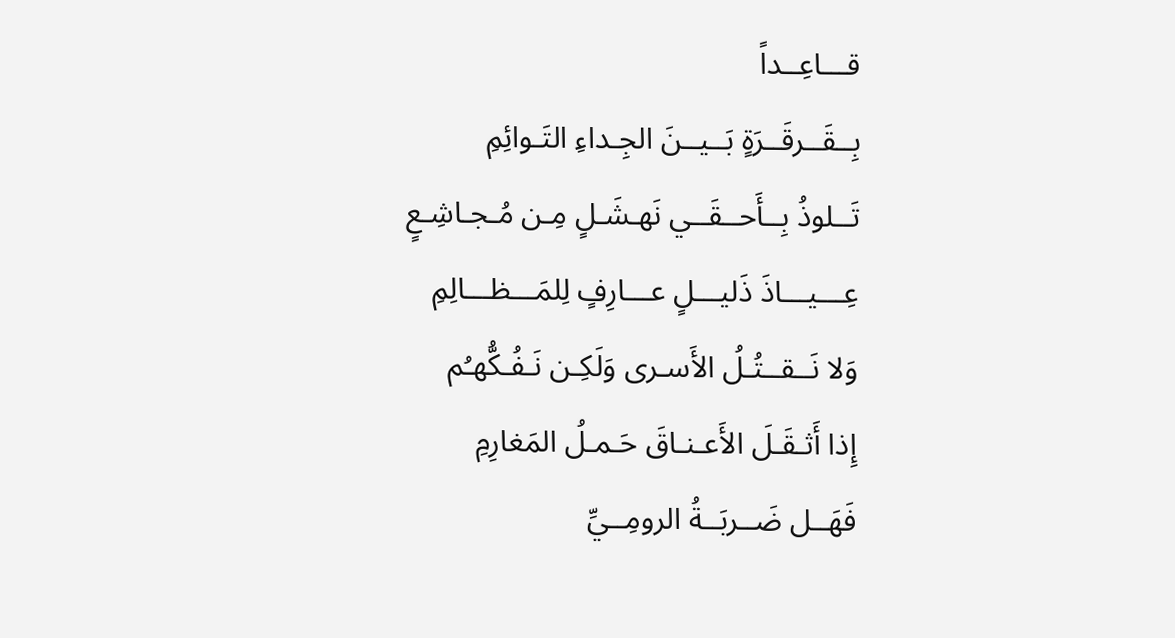قـــاعِــداً
بِــقَــرقَــرَةٍ بَــيــنَ الجِـداءِ التَـوائِمِ
تَــلوذُ بِــأَحــقَــي نَهـشَـلٍ مِـن مُـجـاشِـعٍ
عِـــيـــاذَ ذَليـــلٍ عـــارِفٍ لِلمَـــظـــالِمِ
وَلا نَــقــتُـلُ الأَسـرى وَلَكِـن نَـفُـكُّهـُم
إِذا أَثـقَـلَ الأَعـنـاقَ حَـمـلُ المَغارِمِ
فَهَــل ضَــربَــةُ الرومِــيِّ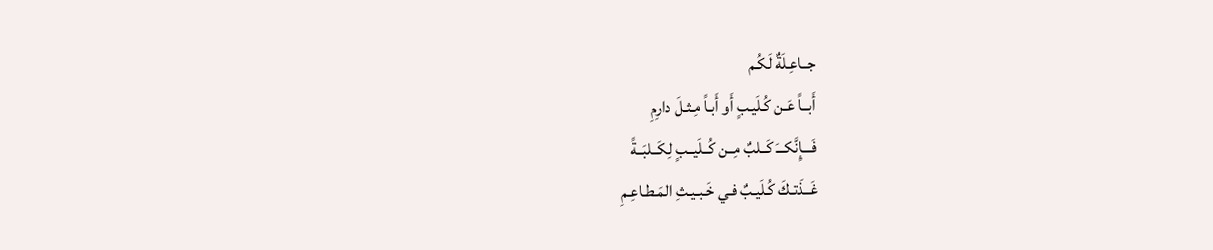جــاعِـلَةٌ لَكُـم
أَبــاً عَـن كُـلَيـبٍ أَو أَبـاً مِـثـلَ دارِمِ
فَـــإِنَّكـــَ كَــلبٌ مِــن كُــلَيــبٍ لِكَــلبَــةً
غَــذَتـكَ كُـلَيـبٌ فـي خَـبـيـثِ المَـطـاعِـمِ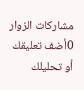مشاركات الزوار
0أضف تعليقك أو تحليلك